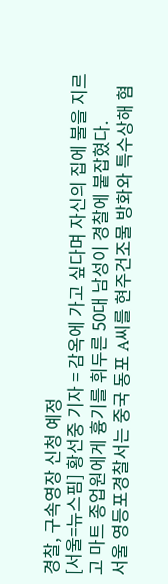경찰, 구속영장 신청 예정
[서울=뉴스핌] 황선중 기자 = 감옥에 가고 싶다며 자신의 집에 불을 지르고 마트 종업원에게 흉기를 휘두른 50대 남성이 경찰에 붙잡혔다.
서울 영등포경찰서는 중국 동포 A씨를 현주건조물 방화와 특수상해 혐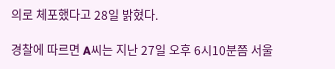의로 체포했다고 28일 밝혔다.

경찰에 따르면 A씨는 지난 27일 오후 6시10분쯤 서울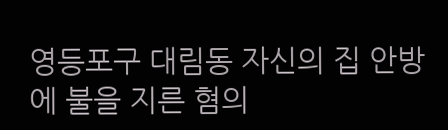영등포구 대림동 자신의 집 안방에 불을 지른 혐의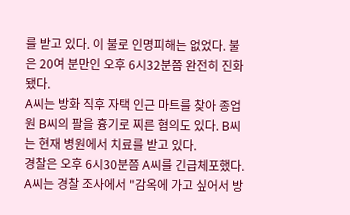를 받고 있다. 이 불로 인명피해는 없었다. 불은 20여 분만인 오후 6시32분쯤 완전히 진화됐다.
A씨는 방화 직후 자택 인근 마트를 찾아 종업원 B씨의 팔을 흉기로 찌른 혐의도 있다. B씨는 현재 병원에서 치료를 받고 있다.
경찰은 오후 6시30분쯤 A씨를 긴급체포했다. A씨는 경찰 조사에서 "감옥에 가고 싶어서 방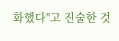화했다"고 진술한 것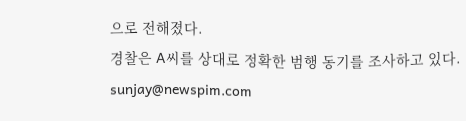으로 전해졌다.
경찰은 A씨를 상대로 정확한 범행 동기를 조사하고 있다.
sunjay@newspim.com